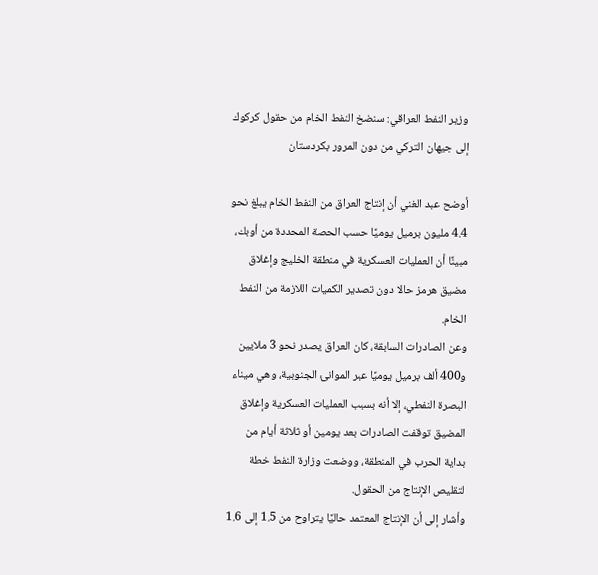وزير النفط العراقي: سنضخ النفط الخام من حقول كركوك إلى جيهان التركي من دون المرور بكردستان

أوضح عبد الغني أن إنتاج العراق من النفط الخام يبلغ نحو 4.4 مليون برميل يوميًا حسب الحصة المحددة من أوبك، مبينًا أن العمليات العسكرية في منطقة الخليج وإغلاق مضيق هرمز حالا دون تصدير الكميات اللازمة من النفط الخام.
وعن الصادرات السابقة، كان العراق يصدر نحو 3 ملايين و400 ألف برميل يوميًا عبر الموانئ الجنوبية، وهي ميناء البصرة النفطي، إلا أنه بسبب العمليات العسكرية وإغلاق المضيق توقفت الصادرات بعد يومين أو ثلاثة أيام من بداية الحرب في المنطقة، ووضعت وزارة النفط خطة لتقليص الإنتاج من الحقول.
وأشار إلى أن الإنتاج المعتمد حاليًا يتراوح من 1.5 إلى 1.6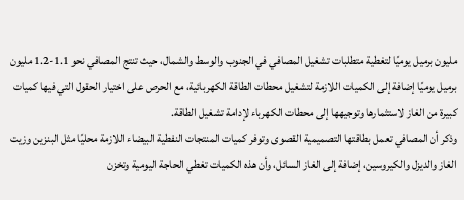مليون برميل يوميًا لتغطية متطلبات تشغيل المصافي في الجنوب والوسط والشمال، حيث تنتج المصافي نحو 1.1-1.2 مليون برميل يوميًا إضافة إلى الكميات اللازمة لتشغيل محطات الطاقة الكهربائية، مع الحرص على اختيار الحقول التي فيها كميات كبيرة من الغاز لاستثمارها وتوجيهها إلى محطات الكهرباء لإدامة تشغيل الطاقة.
وذكر أن المصافي تعمل بطاقتها التصميمية القصوى وتوفر كميات المنتجات النفطية البيضاء اللازمة محليًا مثل البنزين وزيت الغاز والديزل والكيروسين، إضافة إلى الغاز السائل، وأن هذه الكميات تغطي الحاجة اليومية وتخزن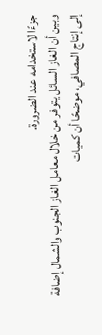جزءًا لاستخدامه عند الضرورة.
وبين أن الغاز السائل يتوفر من خلال معامل الغاز الجنوب والشمال إضافة إلى إنتاج المصافي، موضحًا أن كميات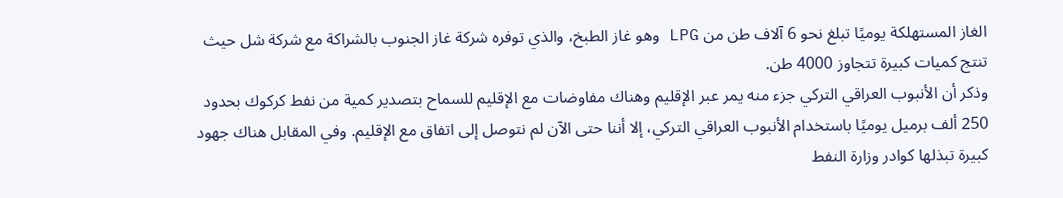الغاز المستهلكة يوميًا تبلغ نحو 6 آلاف طن من LPG وهو غاز الطبخ، والذي توفره شركة غاز الجنوب بالشراكة مع شركة شل حيث تنتج كميات كبيرة تتجاوز 4000 طن.
وذكر أن الأنبوب العراقي التركي جزء منه يمر عبر الإقليم وهناك مفاوضات مع الإقليم للسماح بتصدير كمية من نفط كركوك بحدود 250 ألف برميل يوميًا باستخدام الأنبوب العراقي التركي، إلا أننا حتى الآن لم نتوصل إلى اتفاق مع الإقليم. وفي المقابل هناك جهود كبيرة تبذلها كوادر وزارة النفط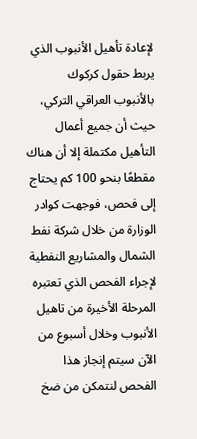لإعادة تأهيل الأنبوب الذي يربط حقول كركوك بالأنبوب العراقي التركي، حيث أن جميع أعمال التأهيل مكتملة إلا أن هناك مقطعًا بنحو 100 كم يحتاج إلى فحص، فوجهت كوادر الوزارة من خلال شركة نفط الشمال والمشاريع النفطية لإجراء الفحص الذي تعتبره المرحلة الأخيرة من تاهيل الأنبوب وخلال أسبوع من الآن سيتم إنجاز هذا الفحص لنتمكن من ضخ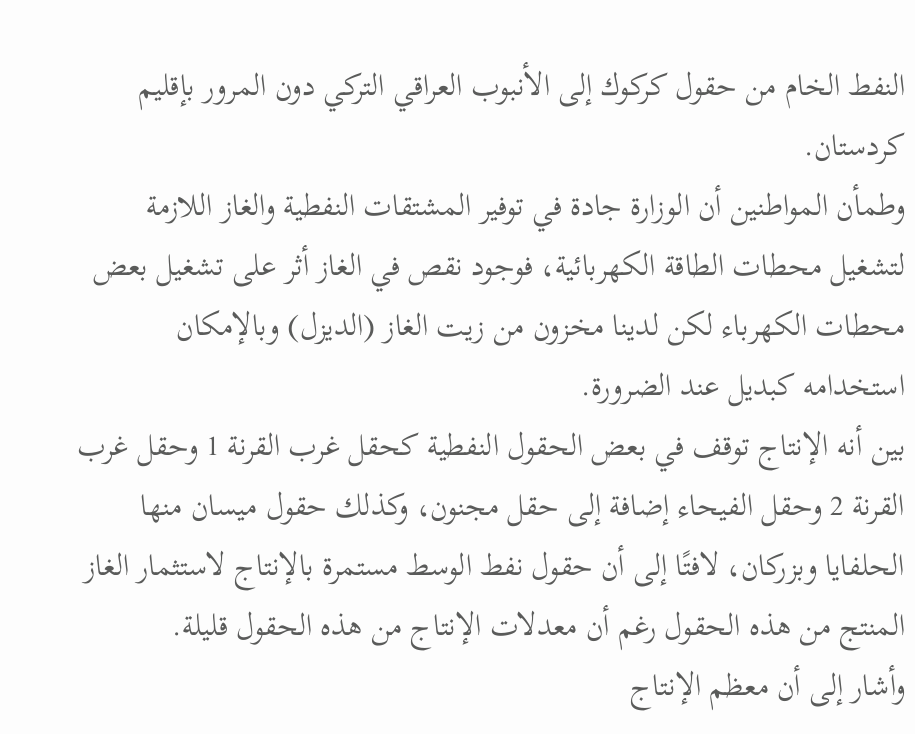النفط الخام من حقول كركوك إلى الأنبوب العراقي التركي دون المرور بإقليم كردستان.
وطمأن المواطنين أن الوزارة جادة في توفير المشتقات النفطية والغاز اللازمة لتشغيل محطات الطاقة الكهربائية، فوجود نقص في الغاز أثر على تشغيل بعض محطات الكهرباء لكن لدينا مخزون من زيت الغاز (الديزل) وبالإمكان استخدامه كبديل عند الضرورة.
بين أنه الإنتاج توقف في بعض الحقول النفطية كحقل غرب القرنة 1 وحقل غرب القرنة 2 وحقل الفيحاء إضافة إلى حقل مجنون، وكذلك حقول ميسان منها الحلفايا وبزركان، لافتًا إلى أن حقول نفط الوسط مستمرة بالإنتاج لاستثمار الغاز المنتج من هذه الحقول رغم أن معدلات الإنتاج من هذه الحقول قليلة.
وأشار إلى أن معظم الإنتاج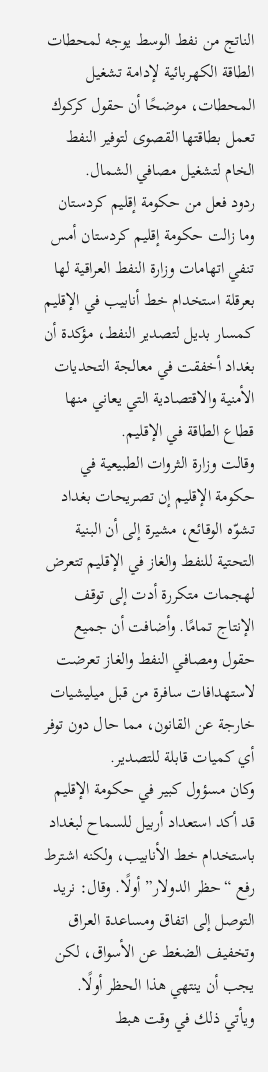الناتج من نفط الوسط يوجه لمحطات الطاقة الكهربائية لإدامة تشغيل المحطات، موضحًا أن حقول كركوك تعمل بطاقتها القصوى لتوفير النفط الخام لتشغيل مصافي الشمال.
ردود فعل من حكومة إقليم كردستان
وما زالت حكومة إقليم كردستان أمس تنفي اتهامات وزارة النفط العراقية لها بعرقلة استخدام خط أنابيب في الإقليم كمسار بديل لتصدير النفط، مؤكدة أن بغداد أخفقت في معالجة التحديات الأمنية والاقتصادية التي يعاني منها قطاع الطاقة في الإقليم.
وقالت وزارة الثروات الطبيعية في حكومة الإقليم إن تصريحات بغداد تشوّه الوقائع، مشيرة إلى أن البنية التحتية للنفط والغاز في الإقليم تتعرض لهجمات متكررة أدت إلى توقف الإنتاج تمامًا. وأضافت أن جميع حقول ومصافي النفط والغاز تعرضت لاستهدافات سافرة من قبل ميليشيات خارجة عن القانون، مما حال دون توفر أي كميات قابلة للتصدير.
وكان مسؤول كبير في حكومة الإقليم قد أكد استعداد أربيل للسماح لبغداد باستخدام خط الأنابيب، ولكنه اشترط رفع “حظر الدولار” أولًا. وقال: نريد التوصل إلى اتفاق ومساعدة العراق وتخفيف الضغط عن الأسواق، لكن يجب أن ينتهي هذا الحظر أولًا.
ويأتي ذلك في وقت هبط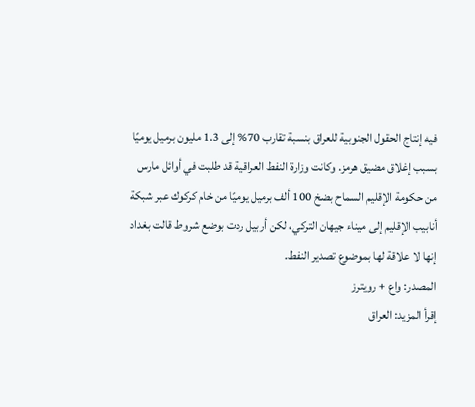فيه إنتاج الحقول الجنوبية للعراق بنسبة تقارب 70% إلى 1.3 مليون برميل يوميًا بسبب إغلاق مضيق هرمز. وكانت وزارة النفط العراقية قد طلبت في أوائل مارس من حكومة الإقليم السماح بضخ 100 ألف برميل يوميًا من خام كركوك عبر شبكة أنابيب الإقليم إلى ميناء جيهان التركي، لكن أربيل ردت بوضع شروط قالت بغداد إنها لا علاقة لها بموضوع تصدير النفط.
المصدر: واع + رويترز
إقرأ المزيد: العراق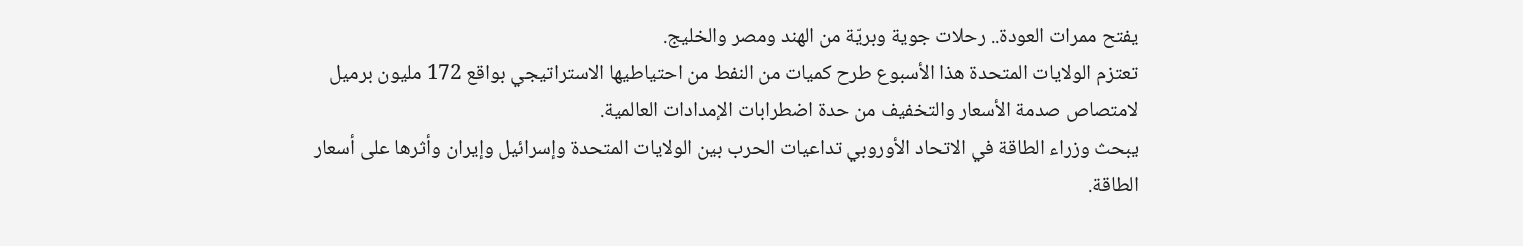يفتح ممرات العودة.. رحلات جوية وبريّة من الهند ومصر والخليج.
تعتزم الولايات المتحدة هذا الأسبوع طرح كميات من النفط من احتياطيها الاستراتيجي بواقع 172 مليون برميل لامتصاص صدمة الأسعار والتخفيف من حدة اضطرابات الإمدادات العالمية.
يبحث وزراء الطاقة في الاتحاد الأوروبي تداعيات الحرب بين الولايات المتحدة وإسرائيل وإيران وأثرها على أسعار الطاقة.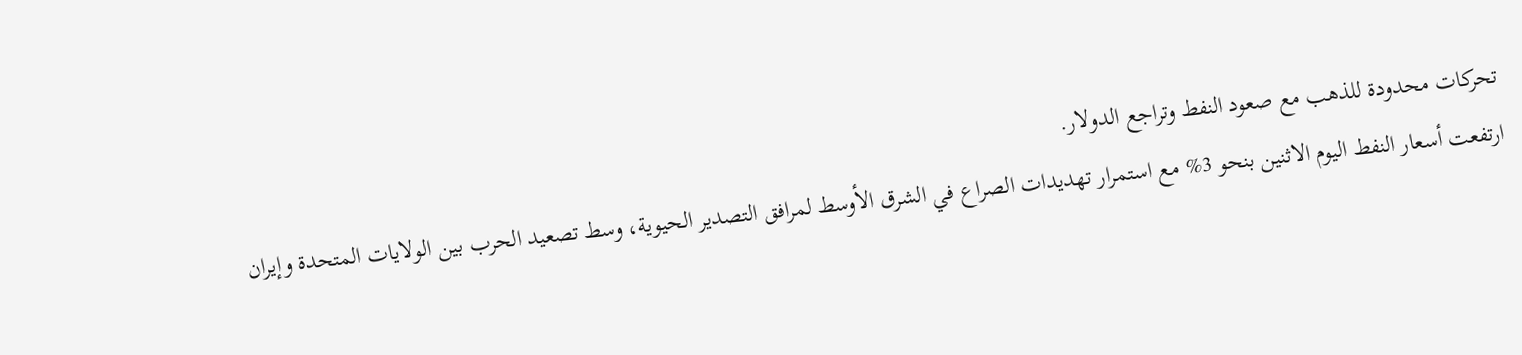تحركات محدودة للذهب مع صعود النفط وتراجع الدولار.
ارتفعت أسعار النفط اليوم الاثنين بنحو 3% مع استمرار تهديدات الصراع في الشرق الأوسط لمرافق التصدير الحيوية، وسط تصعيد الحرب بين الولايات المتحدة وإيران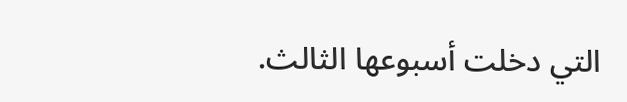التي دخلت أسبوعها الثالث.